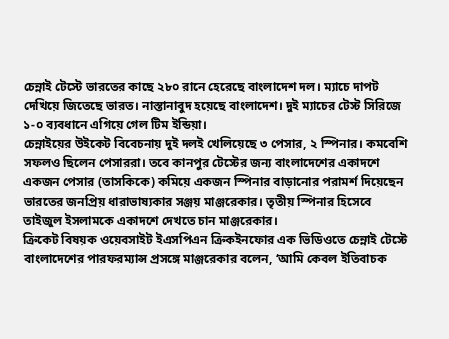চেন্নাই টেস্টে ভারতের কাছে ২৮০ রানে হেরেছে বাংলাদেশ দল। ম্যাচে দাপট দেখিয়ে জিতেছে ভারত। নাস্তানাবুদ হয়েছে বাংলাদেশ। দুই ম্যাচের টেস্ট সিরিজে ১-০ ব্যবধানে এগিয়ে গেল টিম ইন্ডিয়া।
চেন্নাইয়ের উইকেট বিবেচনায় দুই দলই খেলিয়েছে ৩ পেসার, ২ স্পিনার। কমবেশি সফলও ছিলেন পেসাররা। তবে কানপুর টেস্টের জন্য বাংলাদেশের একাদশে একজন পেসার (তাসকিকে) কমিয়ে একজন স্পিনার বাড়ানোর পরামর্শ দিয়েছেন ভারতের জনপ্রিয় ধারাভাষ্যকার সঞ্জয় মাঞ্জরেকার। তৃতীয় স্পিনার হিসেবে তাইজুল ইসলামকে একাদশে দেখতে চান মাঞ্জরেকার।
ক্রিকেট বিষয়ক ওয়েবসাইট ইএসপিএন ক্রিকইনফোর এক ভিডিওতে চেন্নাই টেস্টে বাংলাদেশের পারফরম্যান্স প্রসঙ্গে মাঞ্জরেকার বলেন, ‘আমি কেবল ইতিবাচক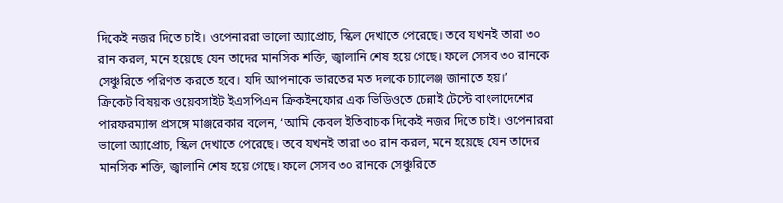দিকেই নজর দিতে চাই। ওপেনাররা ভালো অ্যাপ্রোচ, স্কিল দেখাতে পেরেছে। তবে যখনই তারা ৩০ রান করল, মনে হয়েছে যেন তাদের মানসিক শক্তি, জ্বালানি শেষ হয়ে গেছে। ফলে সেসব ৩০ রানকে সেঞ্চুরিতে পরিণত করতে হবে। যদি আপনাকে ভারতের মত দলকে চ্যালেঞ্জ জানাতে হয়।’
ক্রিকেট বিষয়ক ওয়েবসাইট ইএসপিএন ক্রিকইনফোর এক ভিডিওতে চেন্নাই টেস্টে বাংলাদেশের পারফরম্যান্স প্রসঙ্গে মাঞ্জরেকার বলেন, ‘আমি কেবল ইতিবাচক দিকেই নজর দিতে চাই। ওপেনাররা ভালো অ্যাপ্রোচ, স্কিল দেখাতে পেরেছে। তবে যখনই তারা ৩০ রান করল, মনে হয়েছে যেন তাদের মানসিক শক্তি, জ্বালানি শেষ হয়ে গেছে। ফলে সেসব ৩০ রানকে সেঞ্চুরিতে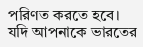পরিণত করতে হবে। যদি আপনাকে ভারতের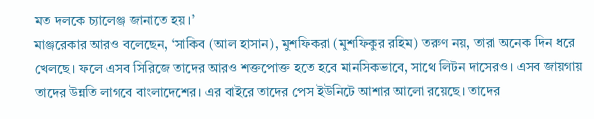মত দলকে চ্যালেঞ্জ জানাতে হয়।’
মাঞ্জরেকার আরও বলেছেন, ‘সাকিব (আল হাসান), মুশফিকরা (মুশফিকুর রহিম) তরুণ নয়, তারা অনেক দিন ধরে খেলছে। ফলে এসব সিরিজে তাদের আরও শক্তপোক্ত হতে হবে মানসিকভাবে, সাথে লিটন দাসেরও। এসব জায়গায় তাদের উন্নতি লাগবে বাংলাদেশের। এর বাইরে তাদের পেস ইউনিটে আশার আলো রয়েছে। তাদের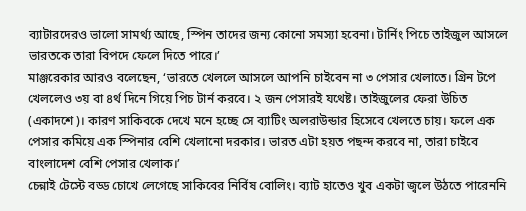ব্যাটারদেরও ভালো সামর্থ্য আছে, স্পিন তাদের জন্য কোনো সমস্যা হবেনা। টার্নিং পিচে তাইজুল আসলে ভারতকে তারা বিপদে ফেলে দিতে পারে।’
মাঞ্জরেকার আরও বলেছেন, ‘ভারতে খেললে আসলে আপনি চাইবেন না ৩ পেসার খেলাতে। গ্রিন টপে খেললেও ৩য় বা ৪র্থ দিনে গিয়ে পিচ টার্ন করবে। ২ জন পেসারই যথেষ্ট। তাইজুলের ফেরা উচিত (একাদশে)। কারণ সাকিবকে দেখে মনে হচ্ছে সে ব্যাটিং অলরাউন্ডার হিসেবে খেলতে চায়। ফলে এক পেসার কমিয়ে এক স্পিনার বেশি খেলানো দরকার। ভারত এটা হয়ত পছন্দ করবে না, তারা চাইবে বাংলাদেশ বেশি পেসার খেলাক।’
চেন্নাই টেস্টে বড্ড চোখে লেগেছে সাকিবের নির্বিষ বোলিং। ব্যাট হাতেও খুব একটা জ্বলে উঠতে পারেননি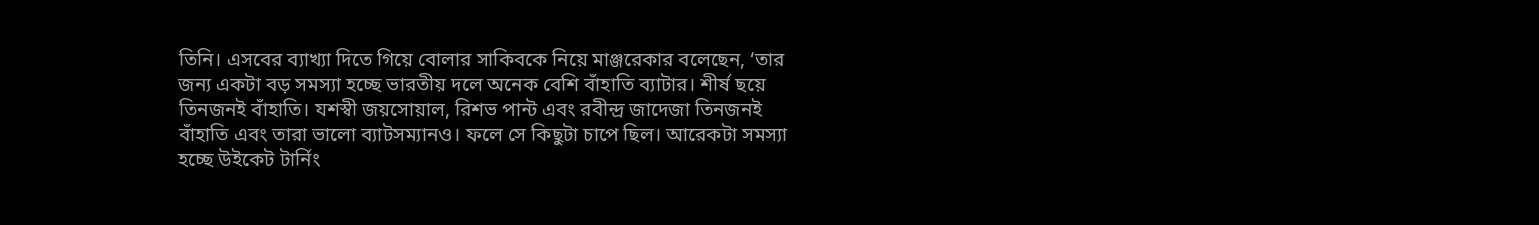তিনি। এসবের ব্যাখ্যা দিতে গিয়ে বোলার সাকিবকে নিয়ে মাঞ্জরেকার বলেছেন, ‘তার জন্য একটা বড় সমস্যা হচ্ছে ভারতীয় দলে অনেক বেশি বাঁহাতি ব্যাটার। শীর্ষ ছয়ে তিনজনই বাঁহাতি। যশস্বী জয়সোয়াল, রিশভ পান্ট এবং রবীন্দ্র জাদেজা তিনজনই বাঁহাতি এবং তারা ভালো ব্যাটসম্যানও। ফলে সে কিছুটা চাপে ছিল। আরেকটা সমস্যা হচ্ছে উইকেট টার্নিং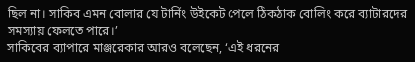ছিল না। সাকিব এমন বোলার যে টার্নিং উইকেট পেলে ঠিকঠাক বোলিং করে ব্যাটারদের সমস্যায় ফেলতে পারে।’
সাকিবের ব্যাপারে মাঞ্জরেকার আরও বলেছেন, ‘এই ধরনের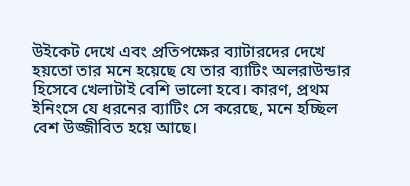উইকেট দেখে এবং প্রতিপক্ষের ব্যাটারদের দেখে হয়তো তার মনে হয়েছে যে তার ব্যাটিং অলরাউন্ডার হিসেবে খেলাটাই বেশি ভালো হবে। কারণ, প্রথম ইনিংসে যে ধরনের ব্যাটিং সে করেছে, মনে হচ্ছিল বেশ উজ্জীবিত হয়ে আছে।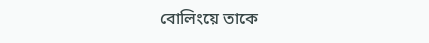বোলিংয়ে তাকে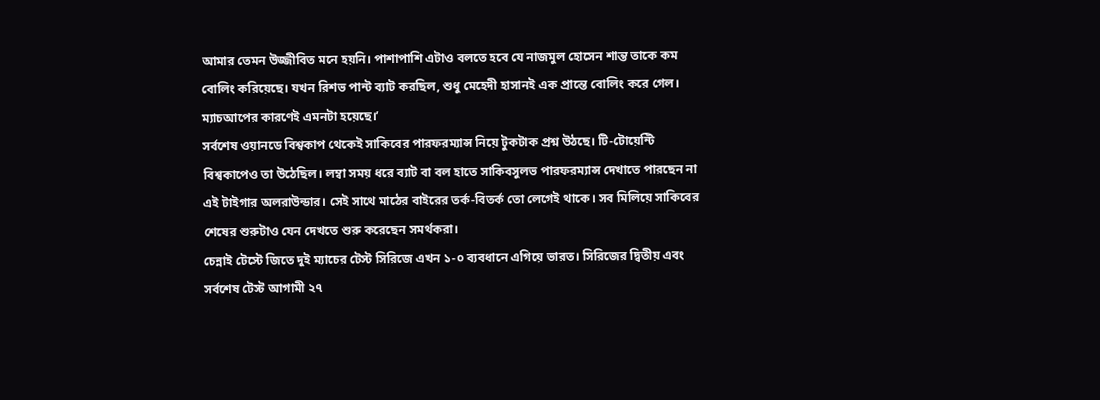আমার তেমন উজ্জীবিত মনে হয়নি। পাশাপাশি এটাও বলতে হবে যে নাজমুল হোসেন শান্ত তাকে কম বোলিং করিয়েছে। যখন রিশভ পান্ট ব্যাট করছিল, শুধু মেহেদী হাসানই এক প্রান্তে বোলিং করে গেল। ম্যাচআপের কারণেই এমনটা হয়েছে।’
সর্বশেষ ওয়ানডে বিশ্বকাপ থেকেই সাকিবের পারফরম্যান্স নিয়ে টুকটাক প্রশ্ন উঠছে। টি-টোয়েন্টি বিশ্বকাপেও তা উঠেছিল। লম্বা সময় ধরে ব্যাট বা বল হাতে সাকিবসুলভ পারফরম্যান্স দেখাতে পারছেন না এই টাইগার অলরাউন্ডার। সেই সাথে মাঠের বাইরের তর্ক-বিতর্ক তো লেগেই থাকে। সব মিলিয়ে সাকিবের শেষের শুরুটাও যেন দেখতে শুরু করেছেন সমর্থকরা।
চেন্নাই টেস্টে জিতে দুই ম্যাচের টেস্ট সিরিজে এখন ১-০ ব্যবধানে এগিয়ে ভারত। সিরিজের দ্বিতীয় এবং সর্বশেষ টেস্ট আগামী ২৭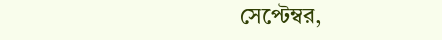সেপ্টেম্বর,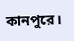কানপুরে।